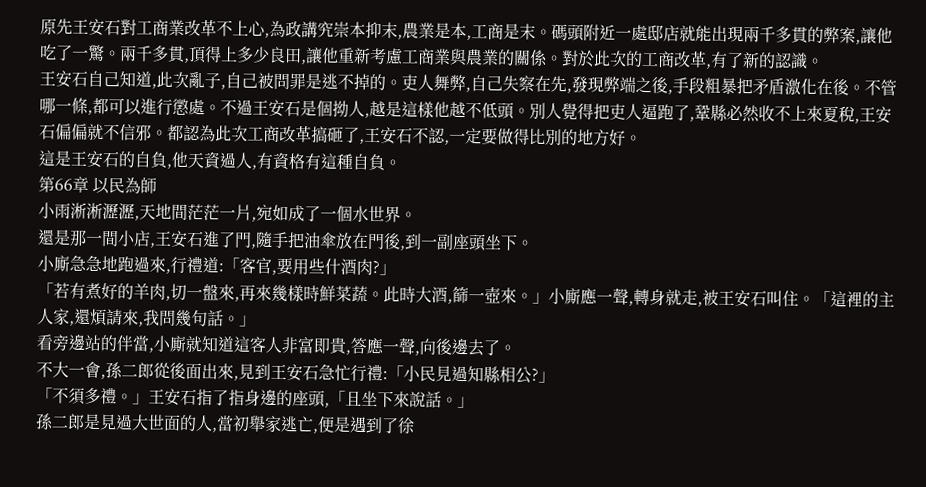原先王安石對工商業改革不上心,為政講究崇本抑末,農業是本,工商是末。碼頭附近一處邸店就能出現兩千多貫的弊案,讓他吃了一驚。兩千多貫,頂得上多少良田,讓他重新考慮工商業與農業的關係。對於此次的工商改革,有了新的認識。
王安石自己知道,此次亂子,自己被問罪是逃不掉的。吏人舞弊,自己失察在先,發現弊端之後,手段粗暴把矛盾激化在後。不管哪一條,都可以進行懲處。不過王安石是個拗人,越是這樣他越不低頭。別人覺得把吏人逼跑了,鞏縣必然收不上來夏稅,王安石偏偏就不信邪。都認為此次工商改革搞砸了,王安石不認,一定要做得比別的地方好。
這是王安石的自負,他天資過人,有資格有這種自負。
第66章 以民為師
小雨淅淅瀝瀝,天地間茫茫一片,宛如成了一個水世界。
還是那一間小店,王安石進了門,隨手把油傘放在門後,到一副座頭坐下。
小廝急急地跑過來,行禮道:「客官,要用些什酒肉?」
「若有煮好的羊肉,切一盤來,再來幾樣時鮮菜蔬。此時大酒,篩一壺來。」小廝應一聲,轉身就走,被王安石叫住。「這裡的主人家,還煩請來,我問幾句話。」
看旁邊站的伴當,小廝就知道這客人非富即貴,答應一聲,向後邊去了。
不大一會,孫二郎從後面出來,見到王安石急忙行禮:「小民見過知縣相公?」
「不須多禮。」王安石指了指身邊的座頭,「且坐下來說話。」
孫二郎是見過大世面的人,當初舉家逃亡,便是遇到了徐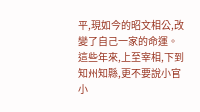平,現如今的昭文相公,改變了自己一家的命運。這些年來,上至宰相,下到知州知縣,更不要說小官小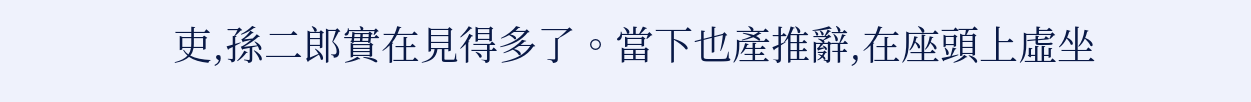吏,孫二郎實在見得多了。當下也產推辭,在座頭上虛坐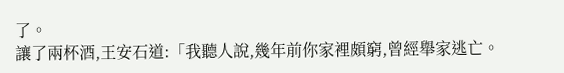了。
讓了兩杯酒,王安石道:「我聽人說,幾年前你家裡頗窮,曾經舉家逃亡。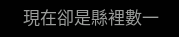現在卻是縣裡數一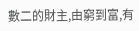數二的財主,由窮到富,有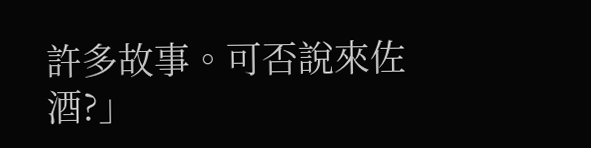許多故事。可否說來佐酒?」